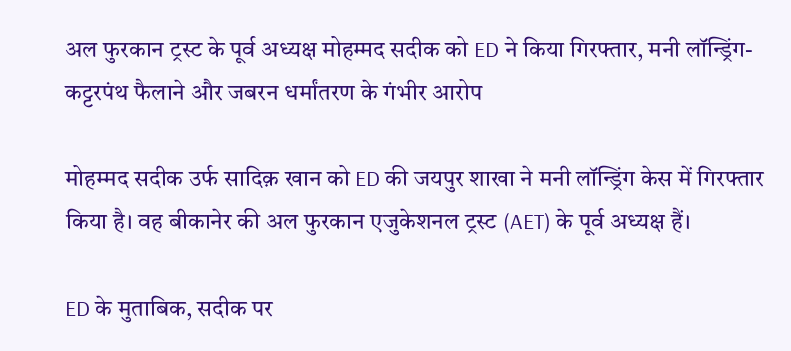अल फुरकान ट्रस्ट के पूर्व अध्यक्ष मोहम्मद सदीक को ED ने किया गिरफ्तार, मनी लॉन्ड्रिंग-कट्टरपंथ फैलाने और जबरन धर्मांतरण के गंभीर आरोप

मोहम्‍मद सदीक उर्फ सादिक़ खान को ED की जयपुर शाखा ने मनी लॉन्ड्रिंग केस में गिरफ्तार किया है। वह बीकानेर की अल फुरकान एजुकेशनल ट्रस्ट (AET) के पूर्व अध्यक्ष हैं।

ED के मुताबिक, सदीक पर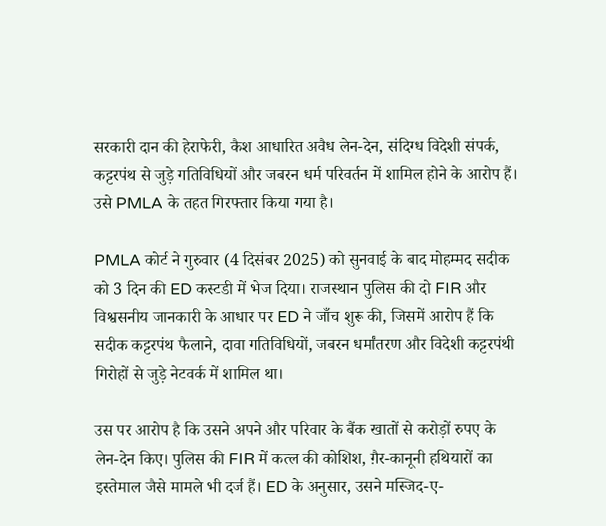सरकारी दान की हेराफेरी, कैश आधारित अवैध लेन-देन, संदिग्ध विदेशी संपर्क, कट्टरपंथ से जुड़े गतिविधियों और जबरन धर्म परिवर्तन में शामिल होने के आरोप हैं। उसे PMLA के तहत गिरफ्तार किया गया है।

PMLA कोर्ट ने गुरुवार (4 दिसंबर 2025) को सुनवाई के बाद मोहम्मद सदीक को 3 दिन की ED कस्टडी में भेज दिया। राजस्थान पुलिस की दो FIR और विश्वसनीय जानकारी के आधार पर ED ने जाँच शुरू की, जिसमें आरोप हैं कि सदीक कट्टरपंथ फैलाने, दावा गतिविधियों, जबरन धर्मांतरण और विदेशी कट्टरपंथी गिरोहों से जुड़े नेटवर्क में शामिल था।

उस पर आरोप है कि उसने अपने और परिवार के बैंक खातों से करोड़ों रुपए के लेन-देन किए। पुलिस की FIR में कत्ल की कोशिश, ग़ैर-कानूनी हथियारों का इस्तेमाल जैसे मामले भी दर्ज हैं। ED के अनुसार, उसने मस्जिद-ए-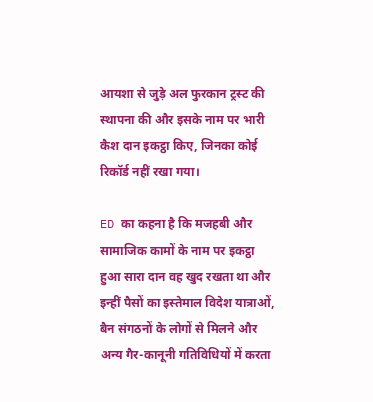आयशा से जुड़े अल फुरकान ट्रस्ट की स्थापना की और इसके नाम पर भारी कैश दान इकट्ठा किए, जिनका कोई रिकॉर्ड नहीं रखा गया।

ED का कहना है कि मजहबी और सामाजिक कामों के नाम पर इकट्ठा हुआ सारा दान वह खुद रखता था और इन्हीं पैसों का इस्तेमाल विदेश यात्राओं, बैन संगठनों के लोगों से मिलने और अन्य गैर-कानूनी गतिविधियों में करता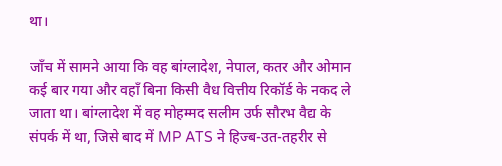था।

जाँच में सामने आया कि वह बांग्लादेश, नेपाल, कतर और ओमान कई बार गया और वहाँ बिना किसी वैध वित्तीय रिकॉर्ड के नकद ले जाता था। बांग्लादेश में वह मोहम्‍मद सलीम उर्फ सौरभ वैद्य के संपर्क में था, जिसे बाद में MP ATS ने हिज्ब-उत-तहरीर से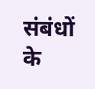संबंधों के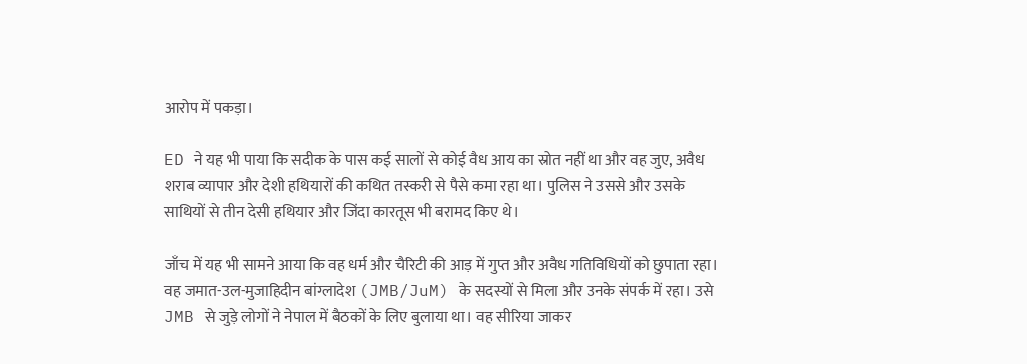आरोप में पकड़ा।

ED ने यह भी पाया कि सदीक के पास कई सालों से कोई वैध आय का स्रोत नहीं था और वह जुए, अवैध शराब व्यापार और देशी हथियारों की कथित तस्करी से पैसे कमा रहा था। पुलिस ने उससे और उसके साथियों से तीन देसी हथियार और जिंदा कारतूस भी बरामद किए थे।

जाँच में यह भी सामने आया कि वह धर्म और चैरिटी की आड़ में गुप्त और अवैध गतिविधियों को छुपाता रहा। वह जमात-उल-मुजाहिदीन बांग्लादेश (JMB/JuM) के सदस्यों से मिला और उनके संपर्क में रहा। उसे JMB से जुड़े लोगों ने नेपाल में बैठकों के लिए बुलाया था। वह सीरिया जाकर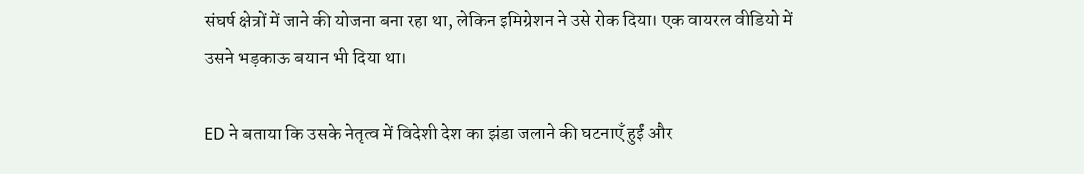संघर्ष क्षेत्रों में जाने की योजना बना रहा था, लेकिन इमिग्रेशन ने उसे रोक दिया। एक वायरल वीडियो में उसने भड़काऊ बयान भी दिया था।

ED ने बताया कि उसके नेतृत्व में विदेशी देश का झंडा जलाने की घटनाएँ हुईं और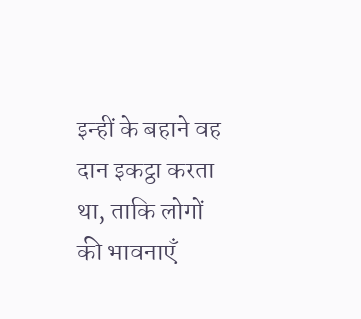इन्हीं के बहाने वह दान इकट्ठा करता था, ताकि लोगों की भावनाएँ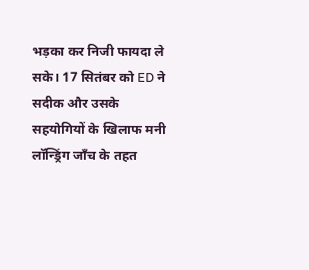भड़का कर निजी फायदा ले सके। 17 सितंबर को ED ने सदीक और उसके सहयोगियों के खिलाफ मनी लॉन्ड्रिंग जाँच के तहत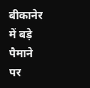बीकानेर में बड़े पैमाने पर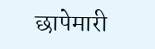छापेमारी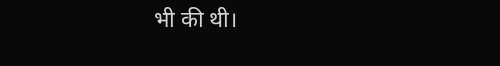भी की थी।